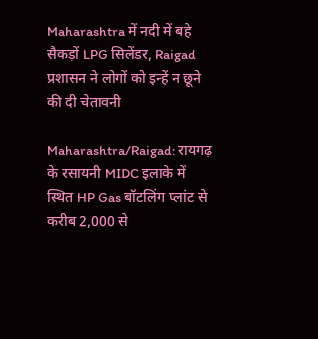Maharashtra में नदी में बहे सैकड़ों LPG सिलेंडर, Raigad प्रशासन ने लोगों को इन्हें न छूने की दी चेतावनी

Maharashtra/Raigad: रायगढ़ के रसायनी MIDC इलाके में स्थित HP Gas बॉटलिंग प्लांट से करीब 2,000 से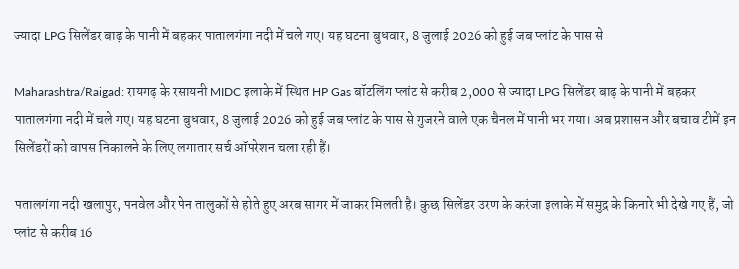ज्यादा LPG सिलेंडर बाढ़ के पानी में बहकर पातालगंगा नदी में चले गए। यह घटना बुधवार, 8 जुलाई 2026 को हुई जब प्लांट के पास से

Maharashtra/Raigad: रायगढ़ के रसायनी MIDC इलाके में स्थित HP Gas बॉटलिंग प्लांट से करीब 2,000 से ज्यादा LPG सिलेंडर बाढ़ के पानी में बहकर पातालगंगा नदी में चले गए। यह घटना बुधवार, 8 जुलाई 2026 को हुई जब प्लांट के पास से गुजरने वाले एक चैनल में पानी भर गया। अब प्रशासन और बचाव टीमें इन सिलेंडरों को वापस निकालने के लिए लगातार सर्च ऑपरेशन चला रही हैं।

पतालगंगा नदी खलापुर, पनवेल और पेन तालुकों से होते हुए अरब सागर में जाकर मिलती है। कुछ सिलेंडर उरण के करंजा इलाके में समुद्र के किनारे भी देखे गए हैं, जो प्लांट से करीब 16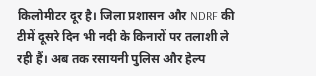किलोमीटर दूर है। जिला प्रशासन और NDRF की टीमें दूसरे दिन भी नदी के किनारों पर तलाशी ले रही हैं। अब तक रसायनी पुलिस और हेल्प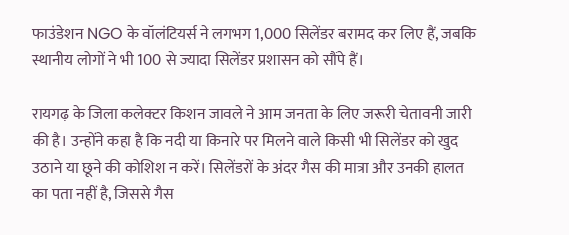फाउंडेशन NGO के वॉलंटियर्स ने लगभग 1,000 सिलेंडर बरामद कर लिए हैं, जबकि स्थानीय लोगों ने भी 100 से ज्यादा सिलेंडर प्रशासन को सौंपे हैं।

रायगढ़ के जिला कलेक्टर किशन जावले ने आम जनता के लिए जरूरी चेतावनी जारी की है। उन्होंने कहा है कि नदी या किनारे पर मिलने वाले किसी भी सिलेंडर को खुद उठाने या छूने की कोशिश न करें। सिलेंडरों के अंदर गैस की मात्रा और उनकी हालत का पता नहीं है, जिससे गैस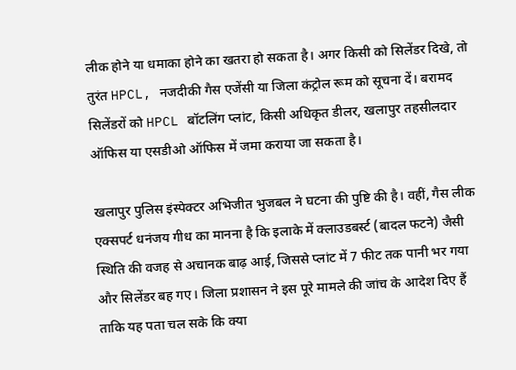लीक होने या धमाका होने का खतरा हो सकता है। अगर किसी को सिलेंडर दिखे, तो तुरंत HPCL, नजदीकी गैस एजेंसी या जिला कंट्रोल रूम को सूचना दें। बरामद सिलेंडरों को HPCL बॉटलिंग प्लांट, किसी अधिकृत डीलर, खलापुर तहसीलदार ऑफिस या एसडीओ ऑफिस में जमा कराया जा सकता है।

खलापुर पुलिस इंस्पेक्टर अभिजीत भुजबल ने घटना की पुष्टि की है। वहीं, गैस लीक एक्सपर्ट धनंजय गीध का मानना है कि इलाके में क्लाउडबर्स्ट (बादल फटने) जैसी स्थिति की वजह से अचानक बाढ़ आई, जिससे प्लांट में 7 फीट तक पानी भर गया और सिलेंडर बह गए। जिला प्रशासन ने इस पूरे मामले की जांच के आदेश दिए हैं ताकि यह पता चल सके कि क्या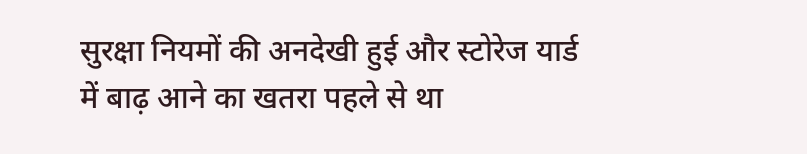सुरक्षा नियमों की अनदेखी हुई और स्टोरेज यार्ड में बाढ़ आने का खतरा पहले से था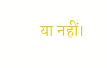या नहीं।